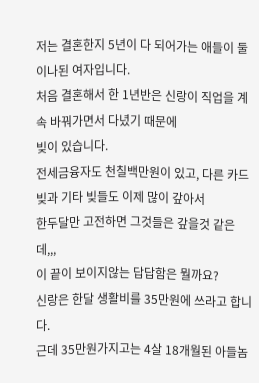저는 결혼한지 5년이 다 되어가는 애들이 둘이나된 여자입니다.
처음 결혼해서 한 1년반은 신랑이 직업을 계속 바꿔가면서 다녔기 때문에
빚이 있습니다.
전세금융자도 천칠백만원이 있고, 다른 카드빚과 기타 빚들도 이제 많이 갚아서
한두달만 고전하면 그것들은 갚을것 같은데,,,
이 끝이 보이지않는 답답함은 뭘까요?
신랑은 한달 생활비를 35만원에 쓰라고 합니다.
근데 35만원가지고는 4살 18개월된 아들놈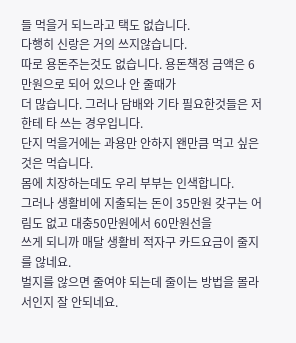들 먹을거 되느라고 택도 없습니다.
다행히 신랑은 거의 쓰지않습니다.
따로 용돈주는것도 없습니다. 용돈책정 금액은 6만원으로 되어 있으나 안 줄때가
더 많습니다. 그러나 담배와 기타 필요한것들은 저한테 타 쓰는 경우입니다.
단지 먹을거에는 과용만 안하지 왠만큼 먹고 싶은 것은 먹습니다.
몸에 치장하는데도 우리 부부는 인색합니다.
그러나 생활비에 지출되는 돈이 35만원 갖구는 어림도 없고 대충50만원에서 60만원선을
쓰게 되니까 매달 생활비 적자구 카드요금이 줄지를 않네요.
벌지를 않으면 줄여야 되는데 줄이는 방법을 몰라서인지 잘 안되네요.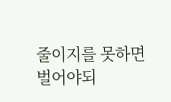줄이지를 못하면 벌어야되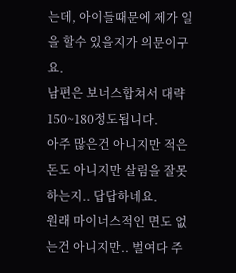는데, 아이들때문에 제가 일을 할수 있을지가 의문이구요.
남편은 보너스합쳐서 대략 150~180정도됩니다.
아주 많은건 아니지만 적은돈도 아니지만 살림을 잘못하는지.. 답답하네요.
원래 마이너스적인 면도 없는건 아니지만.. 벌여다 주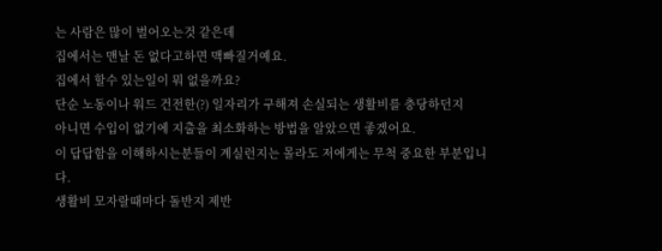는 사람은 많이 벌어오는것 같은데
집에서는 맨날 돈 없다고하면 맥빠질거예요.
집에서 할수 있는일이 뭐 없을까요?
단순 노동이나 워드 건전한(?) 일자리가 구해져 손실되는 생활비를 충당하던지
아니면 수입이 없기에 지출을 최소화하는 방법을 알았으면 좋겠어요.
이 답답함을 이해하시는분들이 계실런지는 몰라도 저에게는 무척 중요한 부분입니다.
생활비 모자랄때마다 돌반지 제반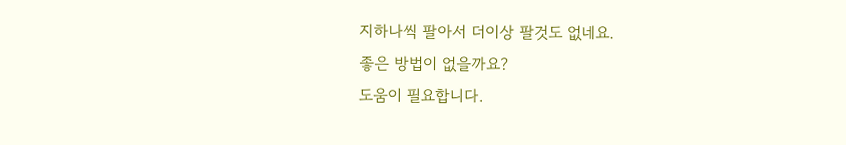지하나씩 팔아서 더이상 팔것도 없네요.
좋은 방법이 없을까요?
도움이 필요합니다.